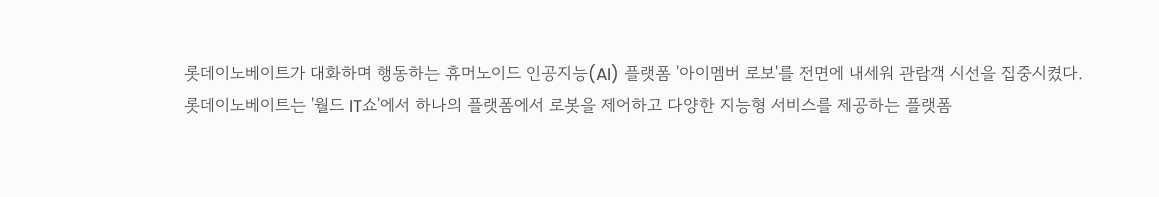롯데이노베이트가 대화하며 행동하는 휴머노이드 인공지능(AI) 플랫폼 '아이멤버 로보'를 전면에 내세워 관람객 시선을 집중시켰다.
롯데이노베이트는 '월드 IT쇼'에서 하나의 플랫폼에서 로봇을 제어하고 다양한 지능형 서비스를 제공하는 플랫폼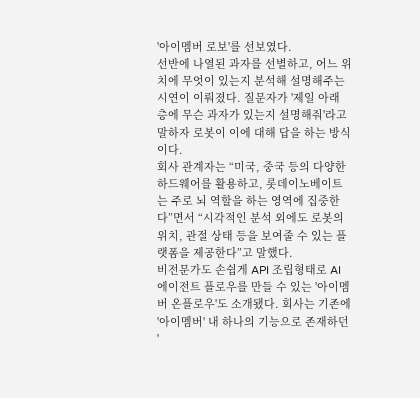'아이멤버 로보'를 선보였다.
선반에 나열된 과자를 선별하고, 어느 위치에 무엇이 있는지 분석해 설명해주는 시연이 이뤄졌다. 질문자가 '제일 아래 층에 무슨 과자가 있는지 설명해줘'라고 말하자 로봇이 이에 대해 답을 하는 방식이다.
회사 관계자는 “미국, 중국 등의 다양한 하드웨어를 활용하고, 롯데이노베이트는 주로 뇌 역할을 하는 영역에 집중한다”면서 “시각적인 분석 외에도 로봇의 위치, 관절 상태 등을 보여줄 수 있는 플랫폼을 제공한다”고 말했다.
비전문가도 손쉽게 API 조립형태로 AI 에이전트 플로우를 만들 수 있는 '아이멤버 온플로우'도 소개됐다. 회사는 기존에 '아이멤버' 내 하나의 기능으로 존재하던 '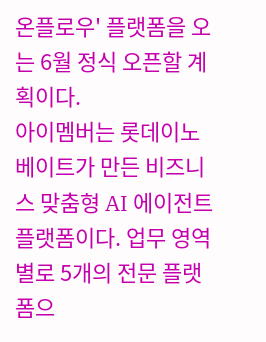온플로우' 플랫폼을 오는 6월 정식 오픈할 계획이다.
아이멤버는 롯데이노베이트가 만든 비즈니스 맞춤형 AI 에이전트 플랫폼이다. 업무 영역별로 5개의 전문 플랫폼으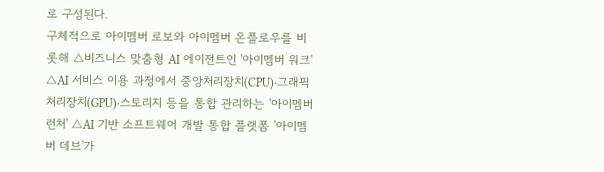로 구성된다.
구체적으로 아이멤버 로보와 아이멤버 온플로우를 비롯해 △비즈니스 맞춤형 AI 에이전트인 '아이멤버 워크' △AI 서비스 이용 과정에서 중앙처리장치(CPU)·그래픽처리장치(GPU)·스토리지 등을 통합 관리하는 '아이멤버 런처' △AI 기반 소프트웨어 개발 통합 플랫폼 '아이멤버 데브'가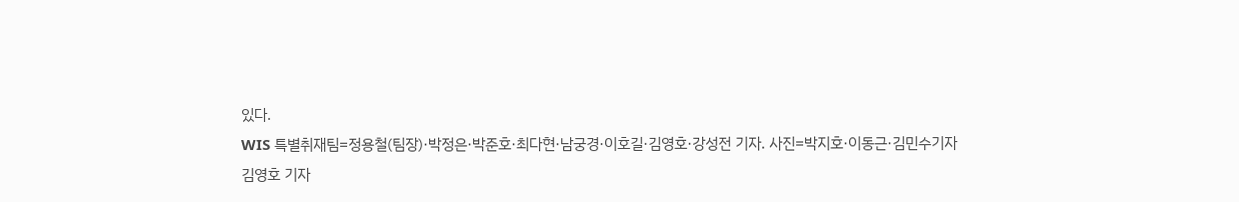있다.
WIS 특별취재팀=정용철(팀장)·박정은·박준호·최다현·남궁경·이호길·김영호·강성전 기자. 사진=박지호·이동근·김민수기자
김영호 기자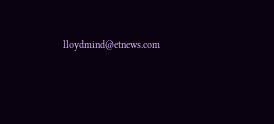lloydmind@etnews.com